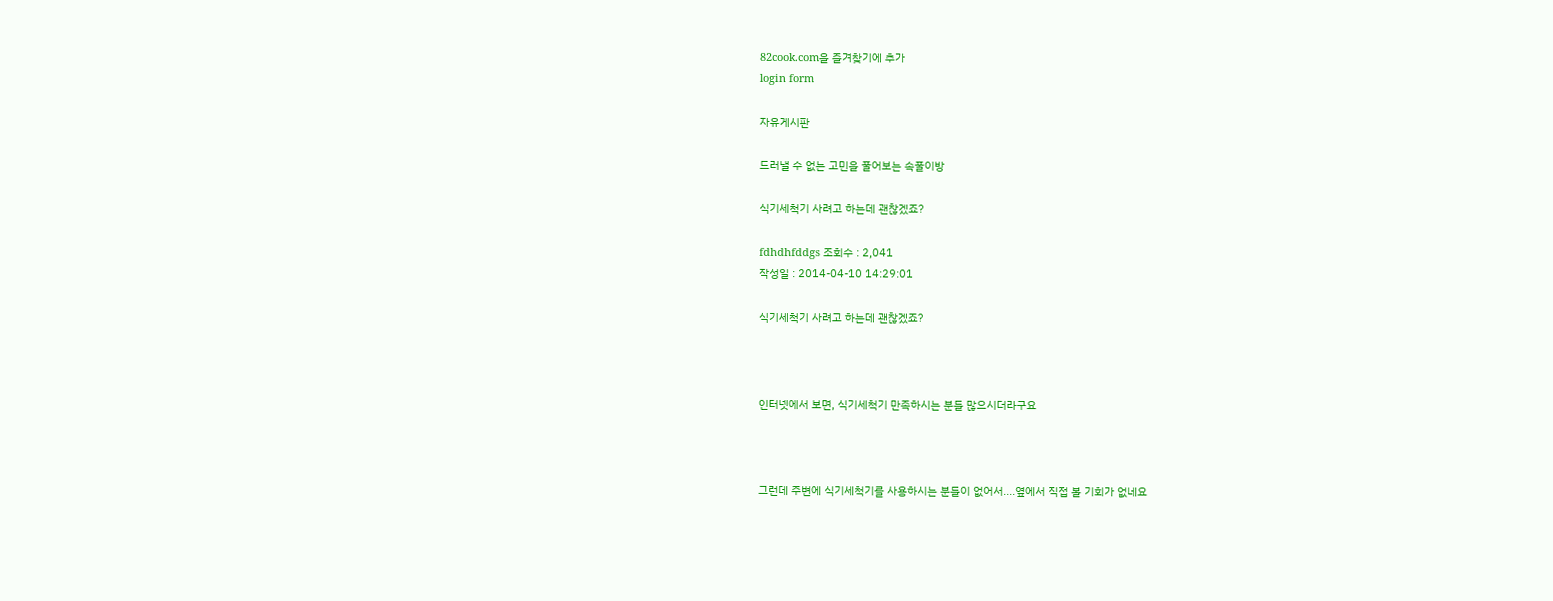82cook.com을 즐겨찾기에 추가
login form

자유게시판

드러낼 수 없는 고민을 풀어보는 속풀이방

식기세척기 사려고 하는데 괜찮겠죠?

fdhdhfddgs 조회수 : 2,041
작성일 : 2014-04-10 14:29:01

식기세척기 사려고 하는데 괜찮겠죠?



인터넷에서 보면, 식기세척기 만족하시는 분들 많으시더라구요



그런데 주변에 식기세척기를 사용하시는 분들이 없어서....옆에서 직접 볼 기회가 없네요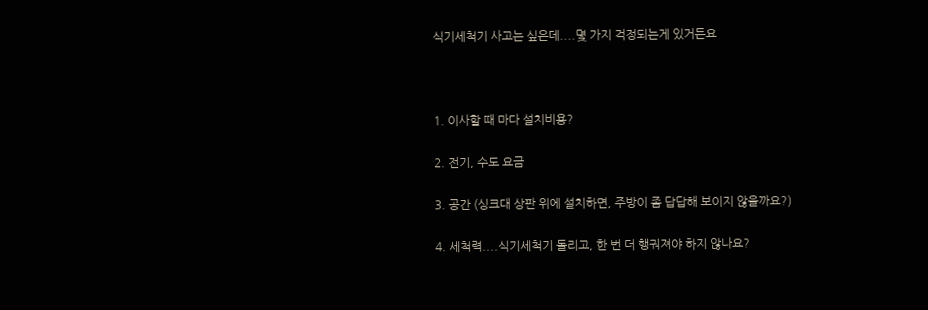식기세척기 사고는 싶은데....몇 가지 걱정되는게 있거든요



1. 이사할 때 마다 설치비용?

2. 전기, 수도 요금

3. 공간 (싱크대 상판 위에 설치하면, 주방이 좀 답답해 보이지 않을까요?)

4. 세척력....식기세척기 돌리고, 한 번 더 행궈져야 하지 않나요?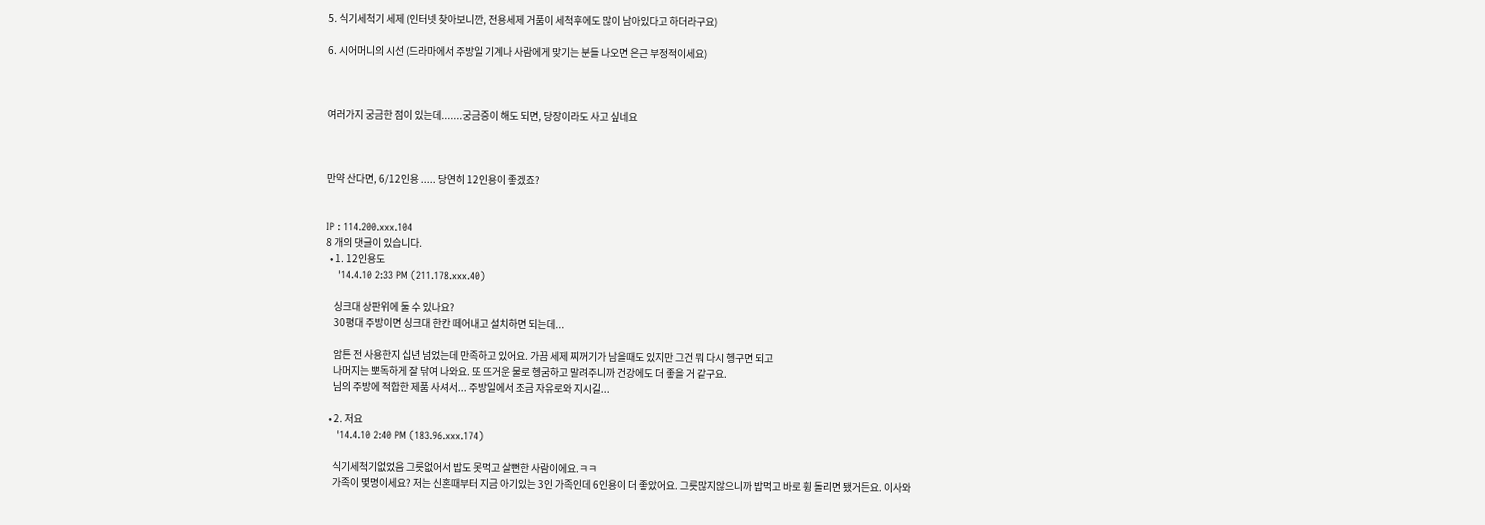5. 식기세척기 세제 (인터넷 찾아보니깐, 전용세제 거품이 세척후에도 많이 남아있다고 하더라구요)

6. 시어머니의 시선 (드라마에서 주방일 기계나 사람에게 맞기는 분들 나오면 은근 부정적이세요)



여러가지 궁금한 점이 있는데.......궁금증이 해도 되면, 당장이라도 사고 싶네요



만약 산다면, 6/12인용 ..... 당연히 12인용이 좋겠죠?


IP : 114.200.xxx.104
8 개의 댓글이 있습니다.
  • 1. 12인용도
    '14.4.10 2:33 PM (211.178.xxx.40)

    싱크대 상판위에 둘 수 있나요?
    30평대 주방이면 싱크대 한칸 떼어내고 설치하면 되는데...

    암튼 전 사용한지 십년 넘었는데 만족하고 있어요. 가끔 세제 찌꺼기가 남을때도 있지만 그건 뭐 다시 헹구면 되고
    나머지는 뽀독하게 잘 닦여 나와요. 또 뜨거운 물로 헹굼하고 말려주니까 건강에도 더 좋을 거 같구요.
    님의 주방에 적합한 제품 사셔서... 주방일에서 조금 자유로와 지시길...

  • 2. 저요
    '14.4.10 2:40 PM (183.96.xxx.174)

    식기세척기없었음 그릇없어서 밥도 못먹고 살뻔한 사람이에요.ㅋㅋ
    가족이 몇명이세요? 저는 신혼때부터 지금 아기있는 3인 가족인데 6인용이 더 좋았어요. 그릇많지않으니까 밥먹고 바로 휭 돌리면 됐거든요. 이사와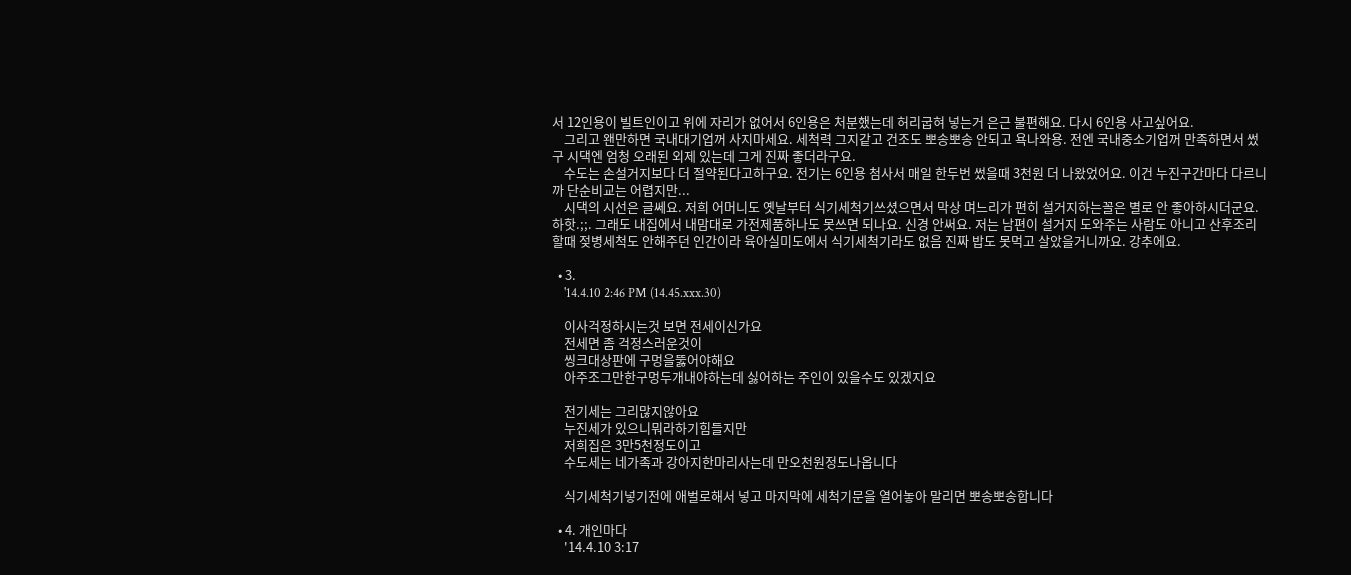서 12인용이 빌트인이고 위에 자리가 없어서 6인용은 처분했는데 허리굽혀 넣는거 은근 불편해요. 다시 6인용 사고싶어요.
    그리고 왠만하면 국내대기업꺼 사지마세요. 세척력 그지같고 건조도 뽀송뽀송 안되고 욕나와용. 전엔 국내중소기업꺼 만족하면서 썼구 시댁엔 엄청 오래된 외제 있는데 그게 진짜 좋더라구요.
    수도는 손설거지보다 더 절약된다고하구요. 전기는 6인용 첨사서 매일 한두번 썼을때 3천원 더 나왔었어요. 이건 누진구간마다 다르니까 단순비교는 어렵지만...
    시댁의 시선은 글쎄요. 저희 어머니도 옛날부터 식기세척기쓰셨으면서 막상 며느리가 편히 설거지하는꼴은 별로 안 좋아하시더군요. 하핫.;;. 그래도 내집에서 내맘대로 가전제품하나도 못쓰면 되나요. 신경 안써요. 저는 남편이 설거지 도와주는 사람도 아니고 산후조리할때 젖병세척도 안해주던 인간이라 육아실미도에서 식기세척기라도 없음 진짜 밥도 못먹고 살았을거니까요. 강추에요.

  • 3.
    '14.4.10 2:46 PM (14.45.xxx.30)

    이사걱정하시는것 보면 전세이신가요
    전세면 좀 걱정스러운것이
    씽크대상판에 구멍을뚫어야해요
    아주조그만한구멍두개내야하는데 싫어하는 주인이 있을수도 있겠지요

    전기세는 그리많지않아요
    누진세가 있으니뭐라하기힘들지만
    저희집은 3만5천정도이고
    수도세는 네가족과 강아지한마리사는데 만오천원정도나옵니다

    식기세척기넣기전에 애벌로해서 넣고 마지막에 세척기문을 열어놓아 말리면 뽀송뽀송합니다

  • 4. 개인마다
    '14.4.10 3:17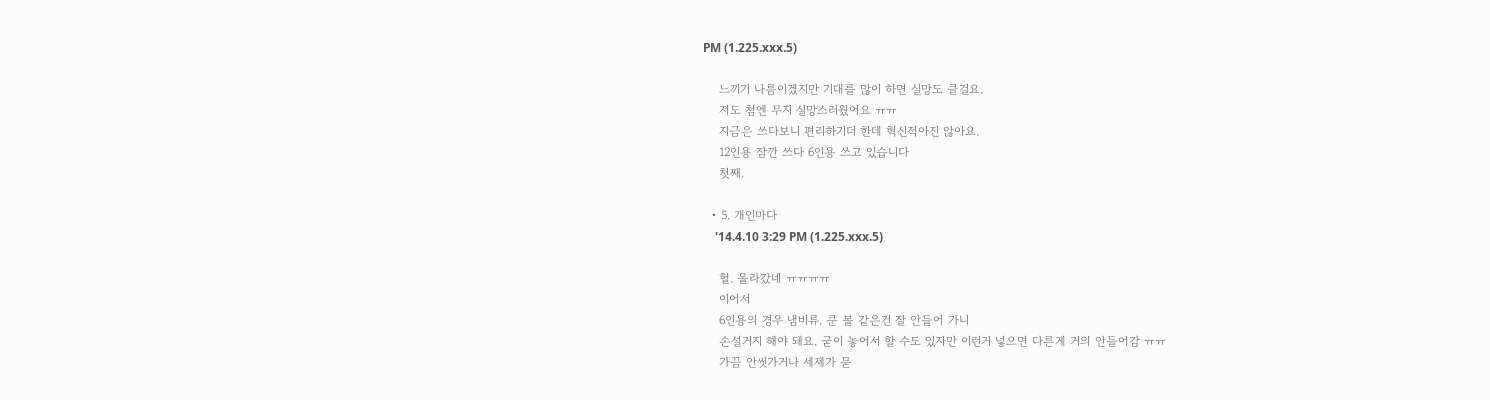PM (1.225.xxx.5)

    느끼기 나름이겠지만 기대를 많이 하면 실망도 클걸요.
    저도 첨엔 무지 실망스러웠어요 ㅠㅠ
    지금은 쓰다보니 편리하기더 한데 혁신적아진 않아요.
    12인용 잠깐 쓰다 6인용 쓰고 있습니다
    첫째.

  • 5. 개인마다
    '14.4.10 3:29 PM (1.225.xxx.5)

    헐. 올라갔네 ㅠㅠㅠㅠ
    이어서
    6인용의 경우 냄비류. 쿤 볼 같은건 잘 안들어 가니
    손설거지 해야 돼요. 굳이 놓어서 할 수도 있자만 이런거 넣으면 다른게 거의 안들어감 ㅠㅠ
    가끔 안씻가거나 세제가 묻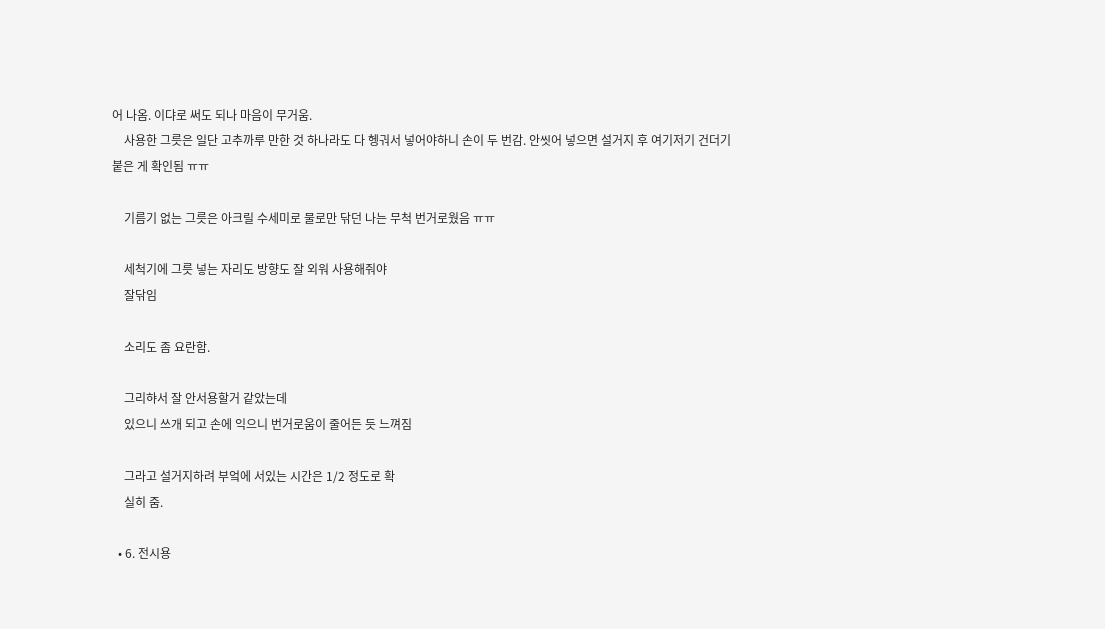어 나옴. 이댜로 써도 되나 마음이 무거움.
    사용한 그릇은 일단 고추까루 만한 것 하나라도 다 헹궈서 넣어야하니 손이 두 번감. 안씻어 넣으면 설거지 후 여기저기 건더기 붙은 게 확인됨 ㅠㅠ

    기름기 없는 그릇은 아크릴 수세미로 물로만 닦던 나는 무척 번거로웠음 ㅠㅠ

    세척기에 그릇 넣는 자리도 방향도 잘 외워 사용해줘야
    잘닦임

    소리도 좀 요란함.

    그리햐서 잘 안서용할거 같았는데
    있으니 쓰개 되고 손에 익으니 번거로움이 줄어든 듯 느껴짐

    그라고 설거지하려 부엌에 서있는 시간은 1/2 정도로 확
    실히 줌.

  • 6. 전시용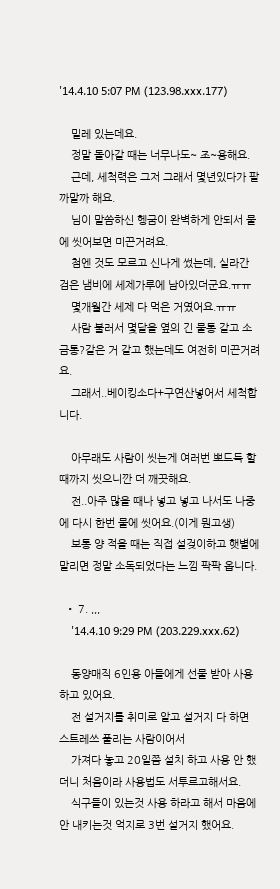'14.4.10 5:07 PM (123.98.xxx.177)

    밀레 있는데요.
    정말 돌아갈 때는 너무나도~ 조~용해요.
    근데, 세척력은 그저 그래서 몇년있다가 팔까말까 해요.
    님이 말씀하신 헹굼이 완벽하게 안되서 물에 씻어보면 미끈거려요.
    첨엔 것도 모르고 신나게 썼는데, 실라간 검은 냄비에 세제가루에 남아있더군요.ㅠㅠ
    몇개월간 세제 다 먹은 거였어요.ㅠㅠ
    사람 불러서 몇달을 옆의 긴 물통 갈고 소금통?같은 거 갈고 했는데도 여전히 미끈거려요.
    그래서..베이킹소다+구연산넣어서 세척합니다.

    아무래도 사람이 씻는게 여러번 뽀드득 할때까지 씻으니깐 더 깨끗해요.
    전..아주 많을 때나 넣고 넣고 나서도 나중에 다시 한번 물에 씻어요.(이게 뭔고생)
    보통 양 적을 때는 직접 설겆이하고 햇볕에 말리면 정말 소독되었다는 느낌 팍팍 옵니다.

  • 7. ,,,
    '14.4.10 9:29 PM (203.229.xxx.62)

    동양매직 6인용 아들에게 선물 받아 사용하고 있어요.
    전 설거지를 취미로 알고 설거지 다 하면 스트레쓰 풀리는 사람이어서
    가져다 놓고 20일쯤 설치 하고 사용 안 했더니 처음이라 사용법도 서투르고해서요.
    식구들이 있는것 사용 하라고 해서 마음에 안 내키는것 억지로 3번 설거지 했어요.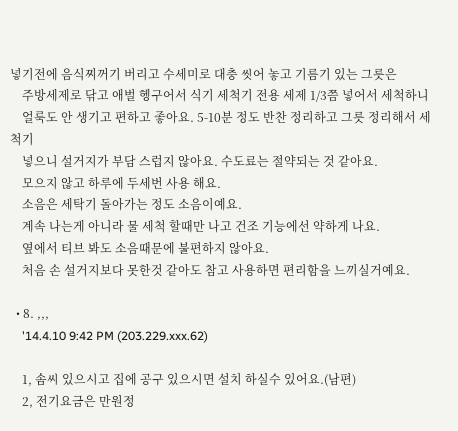넣기전에 음식찌꺼기 버리고 수세미로 대충 씻어 놓고 기름기 있는 그릇은
    주방세제로 닦고 애벌 헹구어서 식기 세척기 전용 세제 1/3쯤 넣어서 세척하니
    얼룩도 안 생기고 편하고 좋아요. 5-10분 정도 반찬 정리하고 그릇 정리해서 세척기
    넣으니 설거지가 부담 스럽지 않아요. 수도료는 절약되는 것 같아요.
    모으지 않고 하루에 두세번 사용 해요.
    소음은 세탁기 돌아가는 정도 소음이예요.
    계속 나는게 아니라 물 세척 할때만 나고 건조 기능에선 약하게 나요.
    옆에서 티브 봐도 소음때문에 불편하지 않아요.
    처음 손 설거지보다 못한것 같아도 참고 사용하면 편리함을 느끼실거예요.

  • 8. ,,,
    '14.4.10 9:42 PM (203.229.xxx.62)

    1, 솜씨 있으시고 집에 공구 있으시면 설치 하실수 있어요.(남편)
    2, 전기요금은 만원정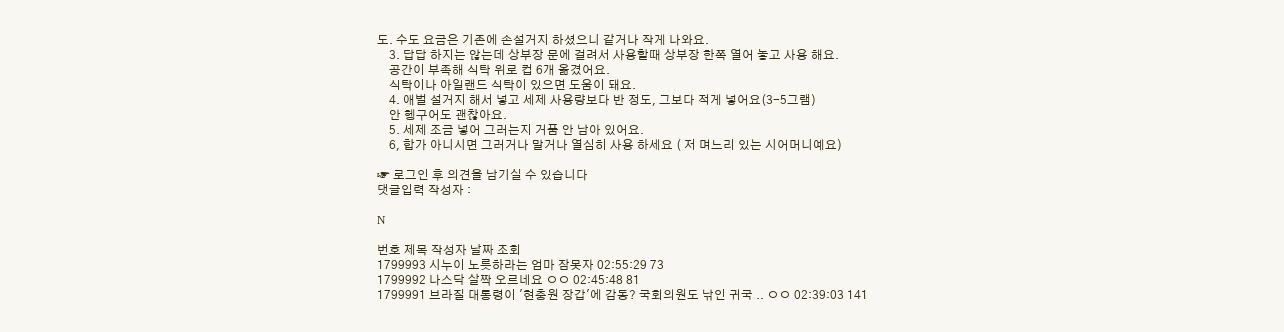도. 수도 요금은 기존에 손설거지 하셨으니 같거나 작게 나와요.
    3. 답답 하지는 않는데 상부장 문에 걸려서 사용할때 상부장 한쪽 열어 놓고 사용 해요.
    공간이 부족해 식탁 위로 컵 6개 옮겼어요.
    식탁이나 아일랜드 식탁이 있으면 도움이 돼요.
    4. 애벌 설거지 해서 넣고 세제 사용량보다 반 정도, 그보다 적게 넣어요(3-5그램)
    안 헹구어도 괜찮아요.
    5. 세제 조금 넣어 그러는지 거품 안 남아 있어요.
    6, 합가 아니시면 그러거나 말거나 열심히 사용 하세요 ( 저 며느리 있는 시어머니예요)

☞ 로그인 후 의견을 남기실 수 있습니다
댓글입력 작성자 :

N

번호 제목 작성자 날짜 조회
1799993 시누이 노릇하라는 엄마 잠못자 02:55:29 73
1799992 나스닥 살짝 오르네요 ㅇㅇ 02:45:48 81
1799991 브라질 대통령이 '현충원 장갑'에 감동? 국회의원도 낚인 귀국 .. ㅇㅇ 02:39:03 141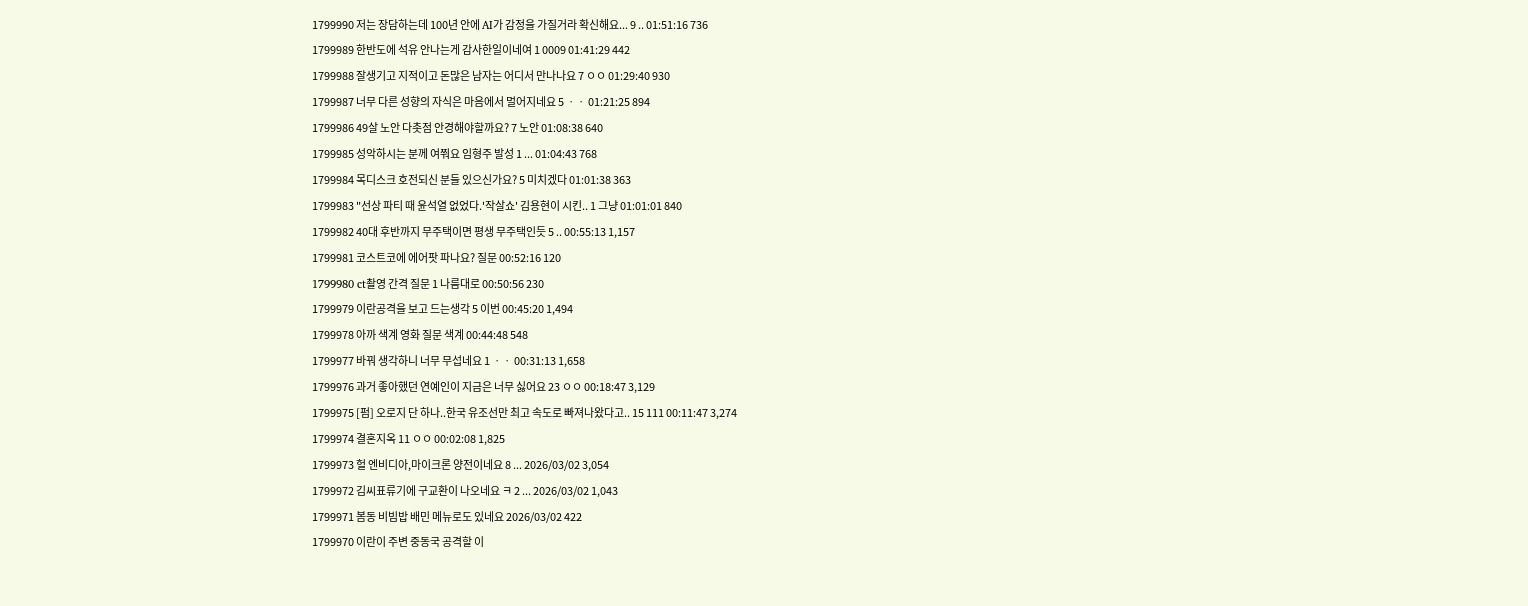1799990 저는 장담하는데 100년 안에 AI가 감정을 가질거라 확신해요... 9 .. 01:51:16 736
1799989 한반도에 석유 안나는게 감사한일이네여 1 0009 01:41:29 442
1799988 잘생기고 지적이고 돈많은 남자는 어디서 만나나요 7 ㅇㅇ 01:29:40 930
1799987 너무 다른 성향의 자식은 마음에서 멀어지네요 5 ㆍㆍ 01:21:25 894
1799986 49살 노안 다촛점 안경해야할까요? 7 노안 01:08:38 640
1799985 성악하시는 분께 여쭤요 임형주 발성 1 ... 01:04:43 768
1799984 목디스크 호전되신 분들 있으신가요? 5 미치겠다 01:01:38 363
1799983 "선상 파티 때 윤석열 없었다.'작살쇼' 김용현이 시킨.. 1 그냥 01:01:01 840
1799982 40대 후반까지 무주택이면 평생 무주택인듯 5 .. 00:55:13 1,157
1799981 코스트코에 에어팟 파나요? 질문 00:52:16 120
1799980 ct촬영 간격 질문 1 나름대로 00:50:56 230
1799979 이란공격을 보고 드는생각 5 이번 00:45:20 1,494
1799978 아까 색계 영화 질문 색계 00:44:48 548
1799977 바꿔 생각하니 너무 무섭네요 1 ㆍㆍ 00:31:13 1,658
1799976 과거 좋아했던 연예인이 지금은 너무 싫어요 23 ㅇㅇ 00:18:47 3,129
1799975 [펌] 오로지 단 하나..한국 유조선만 최고 속도로 빠져나왔다고.. 15 111 00:11:47 3,274
1799974 결혼지옥 11 ㅇㅇ 00:02:08 1,825
1799973 헐 엔비디아,마이크론 양전이네요 8 ... 2026/03/02 3,054
1799972 김씨표류기에 구교환이 나오네요 ㅋ 2 ... 2026/03/02 1,043
1799971 봄동 비빔밥 배민 메뉴로도 있네요 2026/03/02 422
1799970 이란이 주변 중동국 공격할 이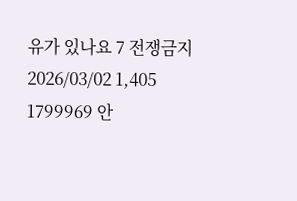유가 있나요 7 전쟁금지 2026/03/02 1,405
1799969 안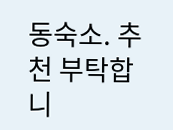동숙소. 추천 부탁합니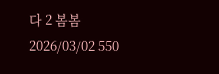다 2 봄봄 2026/03/02 550